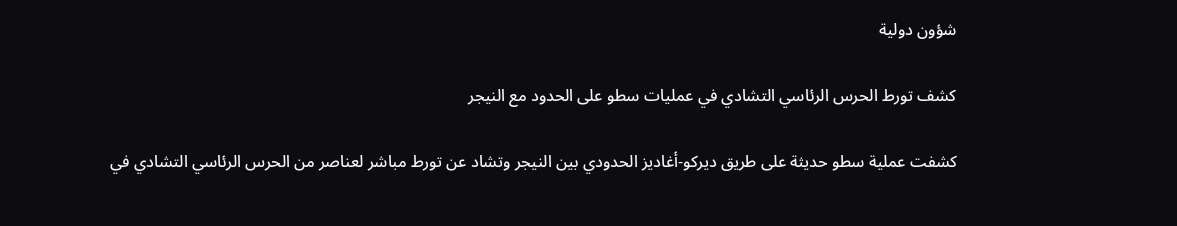شؤون دولية

كشف تورط الحرس الرئاسي التشادي في عمليات سطو على الحدود مع النيجر

كشفت عملية سطو حديثة على طريق ديركو-أغاديز الحدودي بين النيجر وتشاد عن تورط مباشر لعناصر من الحرس الرئاسي التشادي في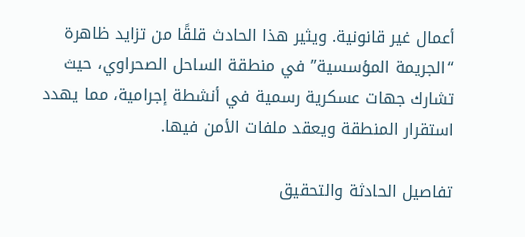أعمال غير قانونية. ويثير هذا الحادث قلقًا من تزايد ظاهرة “الجريمة المؤسسية” في منطقة الساحل الصحراوي، حيث تشارك جهات عسكرية رسمية في أنشطة إجرامية، مما يهدد استقرار المنطقة ويعقد ملفات الأمن فيها.

تفاصيل الحادثة والتحقيق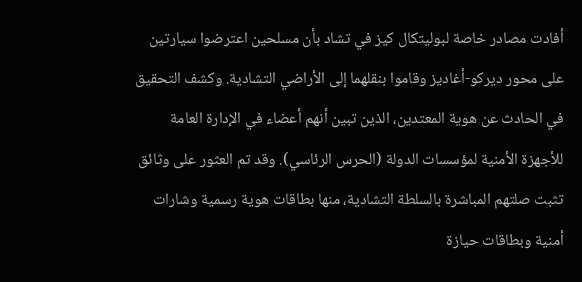أفادت مصادر خاصة لبوليتكال كيز في تشاد بأن مسلحين اعترضوا سيارتين على محور ديركو-أغاديز وقاموا بنقلهما إلى الأراضي التشادية. وكشف التحقيق في الحادث عن هوية المعتدين، الذين تبين أنهم أعضاء في الإدارة العامة للأجهزة الأمنية لمؤسسات الدولة (الحرس الرئاسي). وقد تم العثور على وثائق تثبت صلتهم المباشرة بالسلطة التشادية، منها بطاقات هوية رسمية وشارات أمنية وبطاقات حيازة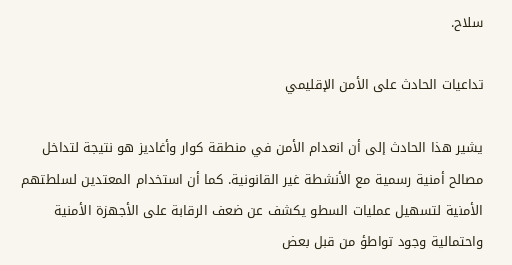سلاح.

تداعيات الحادث على الأمن الإقليمي

يشير هذا الحادث إلى أن انعدام الأمن في منطقة كوار وأغاديز هو نتيجة لتداخل مصالح أمنية رسمية مع الأنشطة غير القانونية. كما أن استخدام المعتدين لسلطتهم الأمنية لتسهيل عمليات السطو يكشف عن ضعف الرقابة على الأجهزة الأمنية واحتمالية وجود تواطؤ من قبل بعض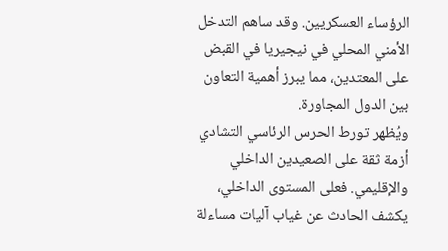الرؤساء العسكريين. وقد ساهم التدخل الأمني المحلي في نيجيريا في القبض على المعتدين، مما يبرز أهمية التعاون بين الدول المجاورة.
ويُظهر تورط الحرس الرئاسي التشادي أزمة ثقة على الصعيدين الداخلي والإقليمي. فعلى المستوى الداخلي، يكشف الحادث عن غياب آليات مساءلة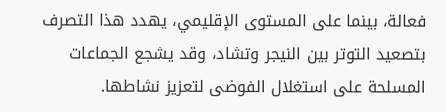فعالة، بينما على المستوى الإقليمي، يهدد هذا التصرف بتصعيد التوتر بين النيجر وتشاد، وقد يشجع الجماعات المسلحة على استغلال الفوضى لتعزيز نشاطها.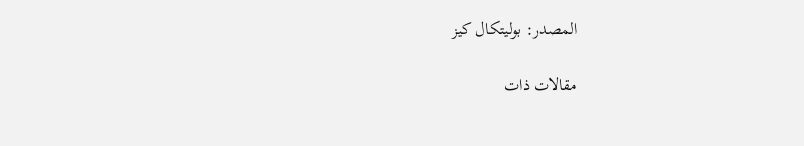المصدر: بوليتكال كيز

مقالات ذات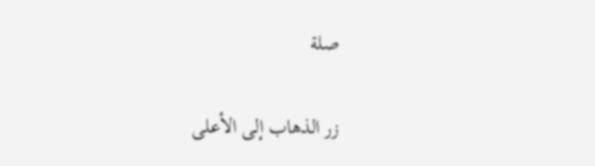صلة

زر الذهاب إلى الأعلى